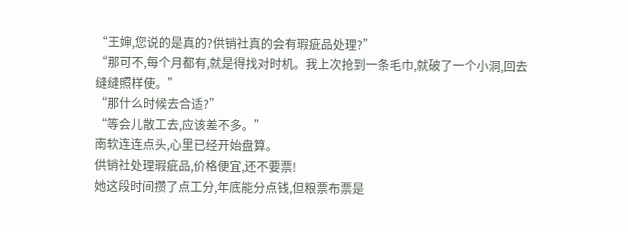“王婶,您说的是真的?供销社真的会有瑕疵品处理?”
“那可不,每个月都有,就是得找对时机。我上次抢到一条毛巾,就破了一个小洞,回去缝缝照样使。”
“那什么时候去合适?”
“等会儿散工去,应该差不多。”
南软连连点头,心里已经开始盘算。
供销社处理瑕疵品,价格便宜,还不要票!
她这段时间攒了点工分,年底能分点钱,但粮票布票是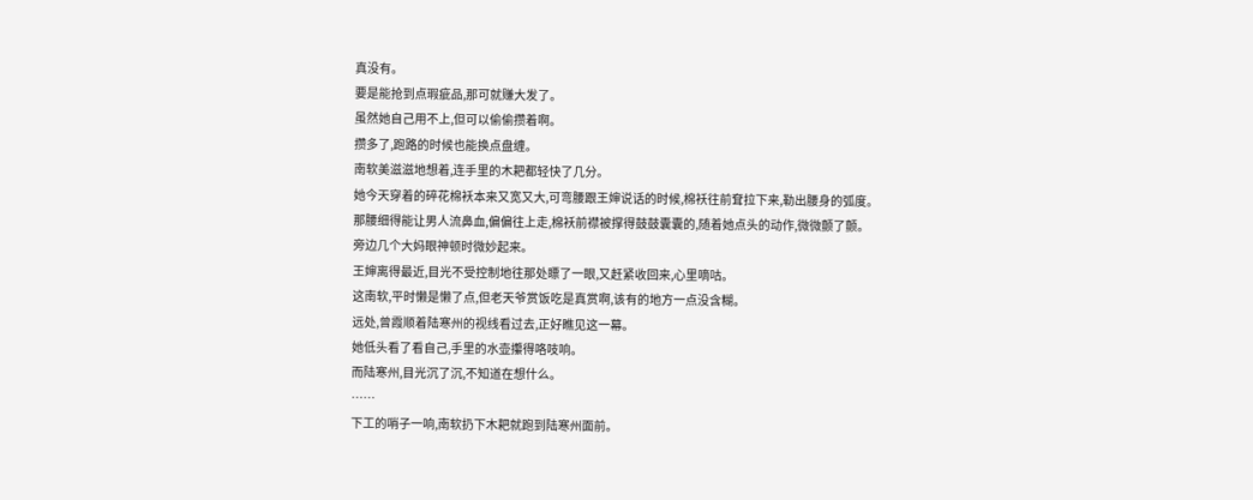真没有。
要是能抢到点瑕疵品,那可就赚大发了。
虽然她自己用不上,但可以偷偷攒着啊。
攒多了,跑路的时候也能换点盘缠。
南软美滋滋地想着,连手里的木耙都轻快了几分。
她今天穿着的碎花棉袄本来又宽又大,可弯腰跟王婶说话的时候,棉袄往前耷拉下来,勒出腰身的弧度。
那腰细得能让男人流鼻血,偏偏往上走,棉袄前襟被撑得鼓鼓囊囊的,随着她点头的动作,微微颤了颤。
旁边几个大妈眼神顿时微妙起来。
王婶离得最近,目光不受控制地往那处瞟了一眼,又赶紧收回来,心里嘀咕。
这南软,平时懒是懒了点,但老天爷赏饭吃是真赏啊,该有的地方一点没含糊。
远处,曾霞顺着陆寒州的视线看过去,正好瞧见这一幕。
她低头看了看自己,手里的水壶攥得咯吱响。
而陆寒州,目光沉了沉,不知道在想什么。
……
下工的哨子一响,南软扔下木耙就跑到陆寒州面前。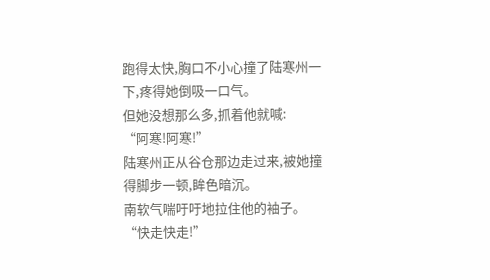跑得太快,胸口不小心撞了陆寒州一下,疼得她倒吸一口气。
但她没想那么多,抓着他就喊:
“阿寒!阿寒!”
陆寒州正从谷仓那边走过来,被她撞得脚步一顿,眸色暗沉。
南软气喘吁吁地拉住他的袖子。
“快走快走!”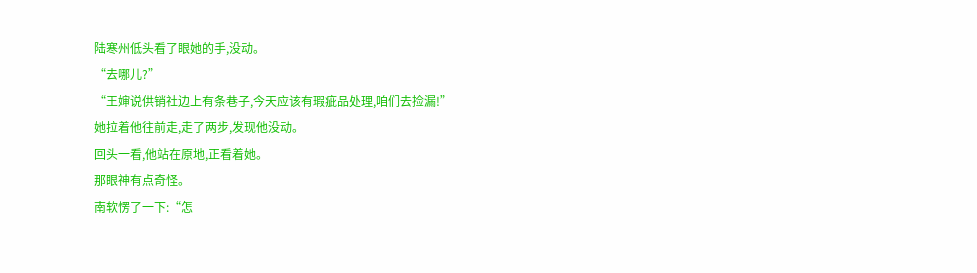陆寒州低头看了眼她的手,没动。
“去哪儿?”
“王婶说供销社边上有条巷子,今天应该有瑕疵品处理,咱们去捡漏!”
她拉着他往前走,走了两步,发现他没动。
回头一看,他站在原地,正看着她。
那眼神有点奇怪。
南软愣了一下:“怎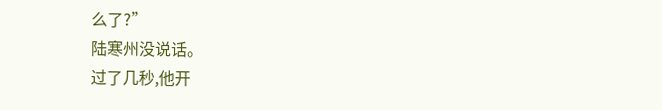么了?”
陆寒州没说话。
过了几秒,他开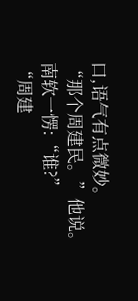口,语气有点微妙。
“那个周建民。”他说。
南软一愣:“谁?”
“周建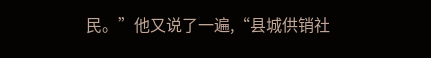民。”他又说了一遍,“县城供销社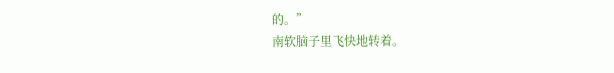的。”
南软脑子里飞快地转着。